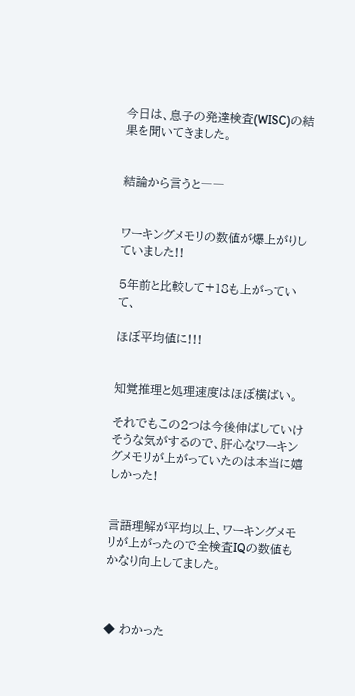今日は、息子の発達検査(WISC)の結果を聞いてきました。


結論から言うと――


ワーキングメモリの数値が爆上がりしていました!!

5年前と比較して+18も上がっていて、

ほぼ平均値に!!!


知覚推理と処理速度はほぼ横ばい。

それでもこの2つは今後伸ばしていけそうな気がするので、肝心なワーキングメモリが上がっていたのは本当に嬉しかった!


言語理解が平均以上、ワーキングメモリが上がったので全検査IQの数値もかなり向上してました。



◆ わかった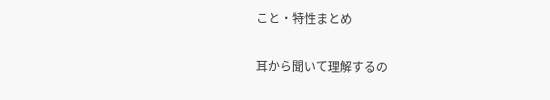こと・特性まとめ

耳から聞いて理解するの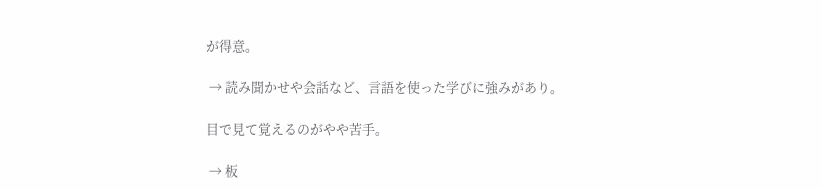が得意。

 → 読み聞かせや会話など、言語を使った学びに強みがあり。

目で見て覚えるのがやや苦手。

 → 板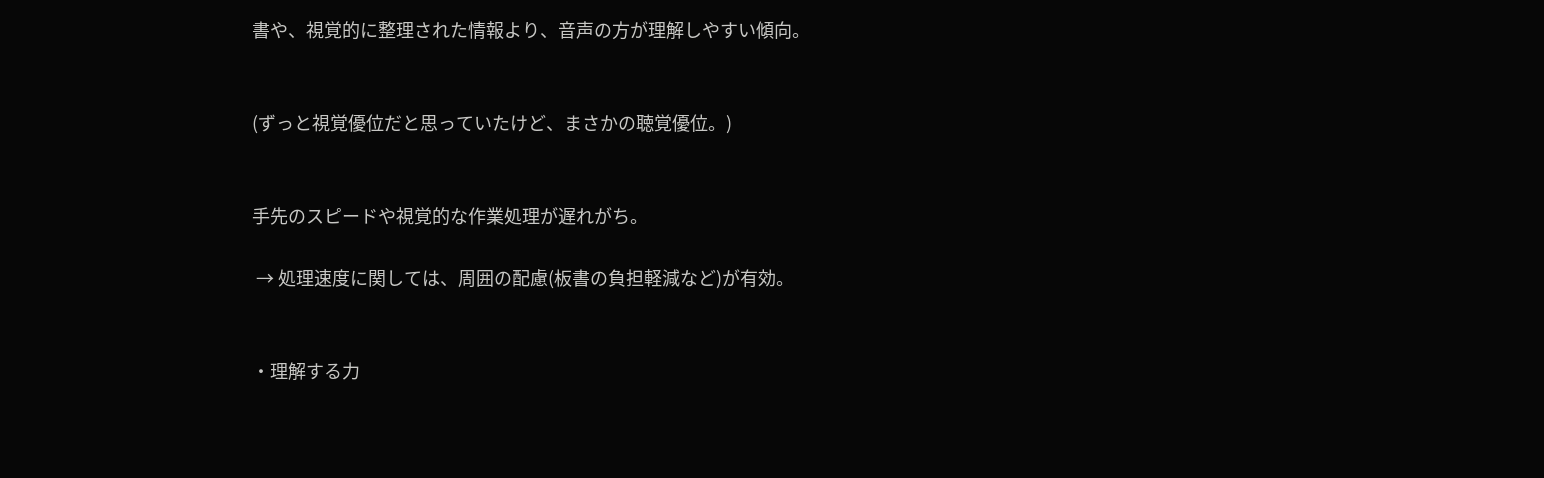書や、視覚的に整理された情報より、音声の方が理解しやすい傾向。


(ずっと視覚優位だと思っていたけど、まさかの聴覚優位。)


手先のスピードや視覚的な作業処理が遅れがち。

 → 処理速度に関しては、周囲の配慮(板書の負担軽減など)が有効。


・理解する力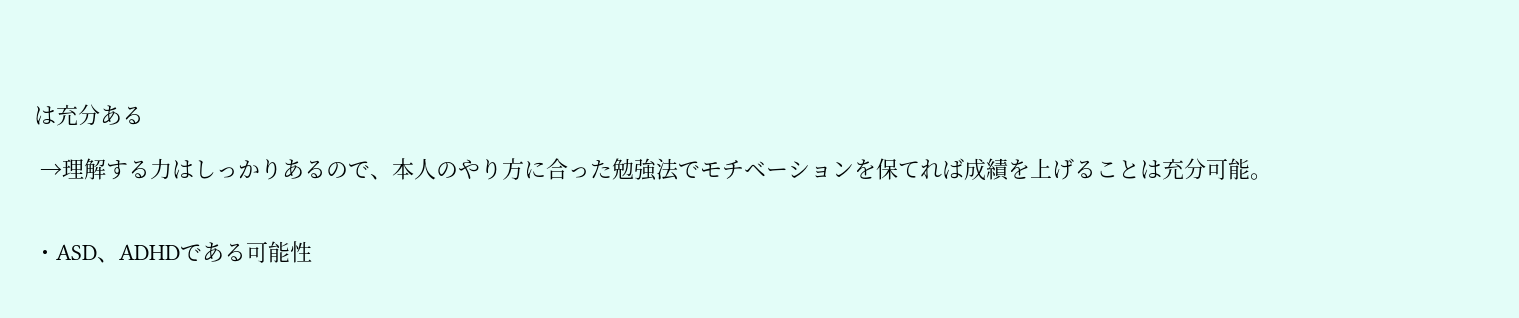は充分ある

 →理解する力はしっかりあるので、本人のやり方に合った勉強法でモチベーションを保てれば成績を上げることは充分可能。


・ASD、ADHDである可能性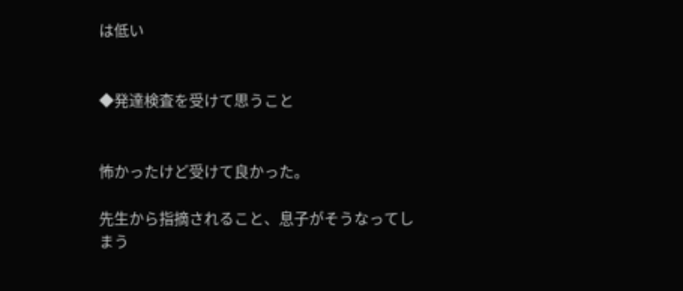は低い


◆発達検査を受けて思うこと


怖かったけど受けて良かった。

先生から指摘されること、息子がそうなってしまう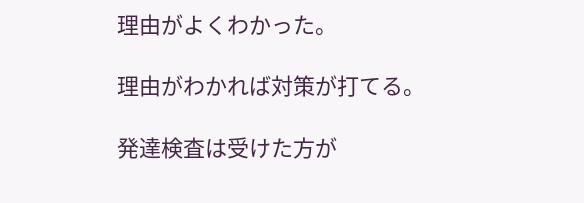理由がよくわかった。

理由がわかれば対策が打てる。

発達検査は受けた方が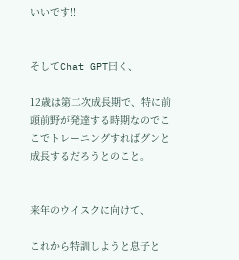いいです!!


そしてChat GPT曰く、

12歳は第二次成長期で、特に前頭前野が発達する時期なのでここでトレーニングすればグンと成長するだろうとのこと。


来年のウイスクに向けて、

これから特訓しようと息子と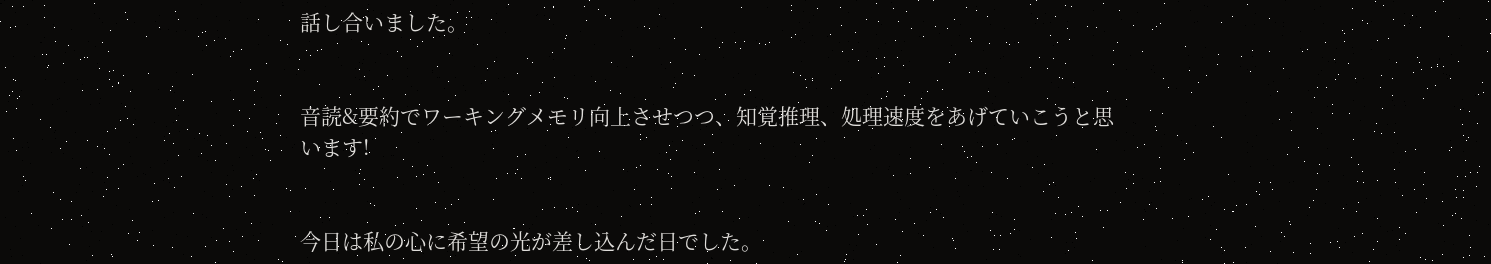話し合いました。


音読&要約でワーキングメモリ向上させつつ、知覚推理、処理速度をあげていこうと思います!


今日は私の心に希望の光が差し込んだ日でした。